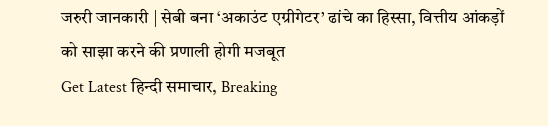जरुरी जानकारी | सेबी बना ‘अकाउंट एग्रीगेटर’ ढांचे का हिस्सा, वित्तीय आंकड़ों को साझा करने की प्रणाली होगी मजबूत
Get Latest हिन्दी समाचार, Breaking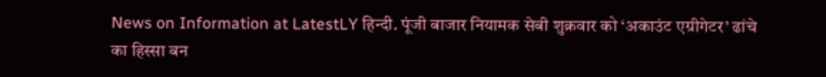News on Information at LatestLY हिन्दी. पूंजी बाजार नियामक सेबी शुक्रवार को ‘अकाउंट एग्रीगेटर’ ढांचे का हिस्सा बन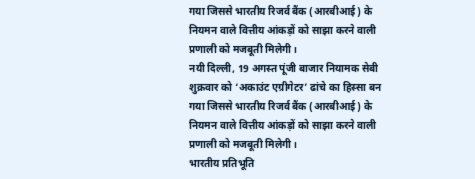गया जिससे भारतीय रिजर्व बैंक (आरबीआई) के नियमन वाले वित्तीय आंकड़ों को साझा करने वाली प्रणाली को मजबूती मिलेगी।
नयी दिल्ली, 19 अगस्त पूंजी बाजार नियामक सेबी शुक्रवार को ‘अकाउंट एग्रीगेटर’ ढांचे का हिस्सा बन गया जिससे भारतीय रिजर्व बैंक (आरबीआई) के नियमन वाले वित्तीय आंकड़ों को साझा करने वाली प्रणाली को मजबूती मिलेगी।
भारतीय प्रतिभूति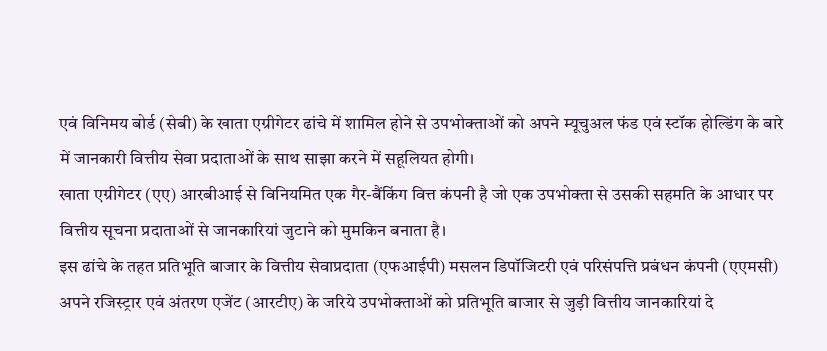एवं विनिमय बोर्ड (सेबी) के खाता एग्रीगेटर ढांचे में शामिल होने से उपभोक्ताओं को अपने म्यूचुअल फंड एवं स्टॉक होल्डिंग के बारे में जानकारी वित्तीय सेवा प्रदाताओं के साथ साझा करने में सहूलियत होगी।
खाता एग्रीगेटर (एए) आरबीआई से विनियमित एक गैर-बैंकिंग वित्त कंपनी है जो एक उपभोक्ता से उसकी सहमति के आधार पर वित्तीय सूचना प्रदाताओं से जानकारियां जुटाने को मुमकिन बनाता है।
इस ढांचे के तहत प्रतिभूति बाजार के वित्तीय सेवाप्रदाता (एफआईपी) मसलन डिपॉजिटरी एवं परिसंपत्ति प्रबंधन कंपनी (एएमसी) अपने रजिस्ट्रार एवं अंतरण एजेंट (आरटीए) के जरिये उपभोक्ताओं को प्रतिभूति बाजार से जुड़ी वित्तीय जानकारियां दे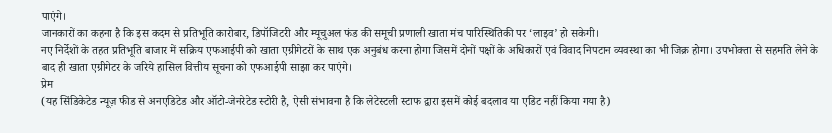पाएंगे।
जानकारों का कहना है कि इस कदम से प्रतिभूति कारोबार, डिपॉजिटरी और म्यूचुअल फंड की समूची प्रणाली खाता मंच पारिस्थितिकी पर ‘लाइव’ हो सकेगी।
नए निर्देशों के तहत प्रतिभूति बाजार में सक्रिय एफआईपी को खाता एग्रीगेटरों के साथ एक अनुबंध करना होगा जिसमें दोनों पक्षों के अधिकारों एवं विवाद निपटान व्यवस्था का भी जिक्र होगा। उपभोक्ता से सहमति लेने के बाद ही खाता एग्रीगेटर के जरिये हासिल वित्तीय सूचना को एफआईपी साझा कर पाएंगे।
प्रेम
(यह सिंडिकेटेड न्यूज़ फीड से अनएडिटेड और ऑटो-जेनरेटेड स्टोरी है, ऐसी संभावना है कि लेटेस्टली स्टाफ द्वारा इसमें कोई बदलाव या एडिट नहीं किया गया है)